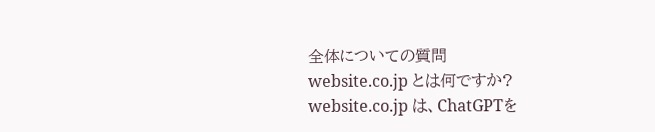全体についての質問
website.co.jp とは何ですか?
website.co.jp は、ChatGPTを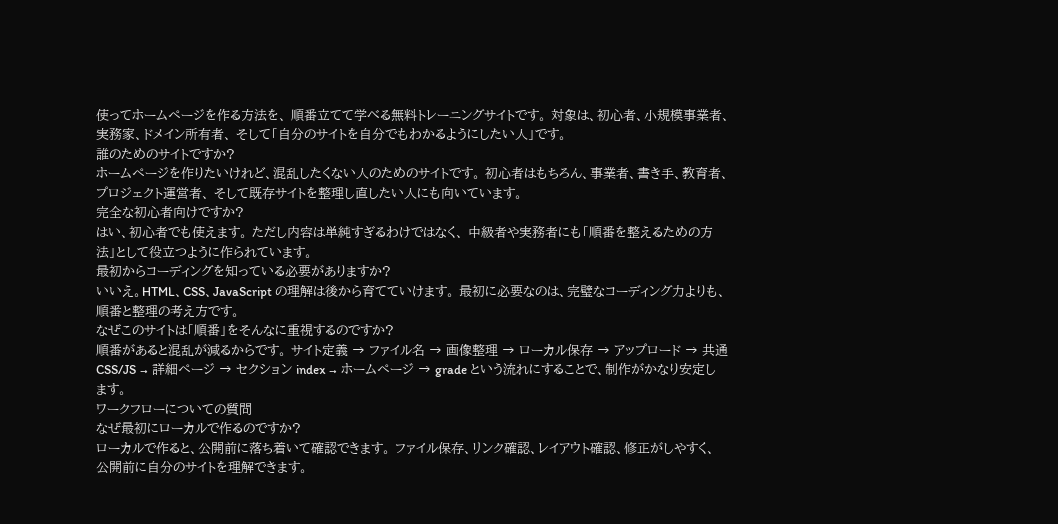使ってホームページを作る方法を、 順番立てて学べる無料トレーニングサイトです。 対象は、初心者、小規模事業者、実務家、ドメイン所有者、 そして「自分のサイトを自分でもわかるようにしたい人」です。
誰のためのサイトですか?
ホームページを作りたいけれど、混乱したくない人のためのサイトです。 初心者はもちろん、事業者、書き手、教育者、プロジェクト運営者、 そして既存サイトを整理し直したい人にも向いています。
完全な初心者向けですか?
はい、初心者でも使えます。 ただし内容は単純すぎるわけではなく、 中級者や実務者にも「順番を整えるための方法」として役立つように作られています。
最初からコーディングを知っている必要がありますか?
いいえ。HTML、CSS、JavaScript の理解は後から育てていけます。 最初に必要なのは、完璧なコーディング力よりも、 順番と整理の考え方です。
なぜこのサイトは「順番」をそんなに重視するのですか?
順番があると混乱が減るからです。 サイト定義 → ファイル名 → 画像整理 → ローカル保存 → アップロード → 共通CSS/JS → 詳細ページ → セクション index → ホームページ → grade という流れにすることで、制作がかなり安定します。
ワークフローについての質問
なぜ最初にローカルで作るのですか?
ローカルで作ると、公開前に落ち着いて確認できます。 ファイル保存、リンク確認、レイアウト確認、修正がしやすく、 公開前に自分のサイトを理解できます。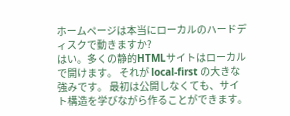ホームページは本当にローカルのハードディスクで動きますか?
はい。多くの静的HTMLサイトはローカルで開けます。 それが local-first の大きな強みです。 最初は公開しなくても、サイト構造を学びながら作ることができます。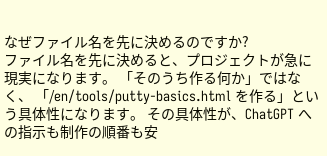なぜファイル名を先に決めるのですか?
ファイル名を先に決めると、プロジェクトが急に現実になります。 「そのうち作る何か」ではなく、 「/en/tools/putty-basics.html を作る」という具体性になります。 その具体性が、ChatGPT への指示も制作の順番も安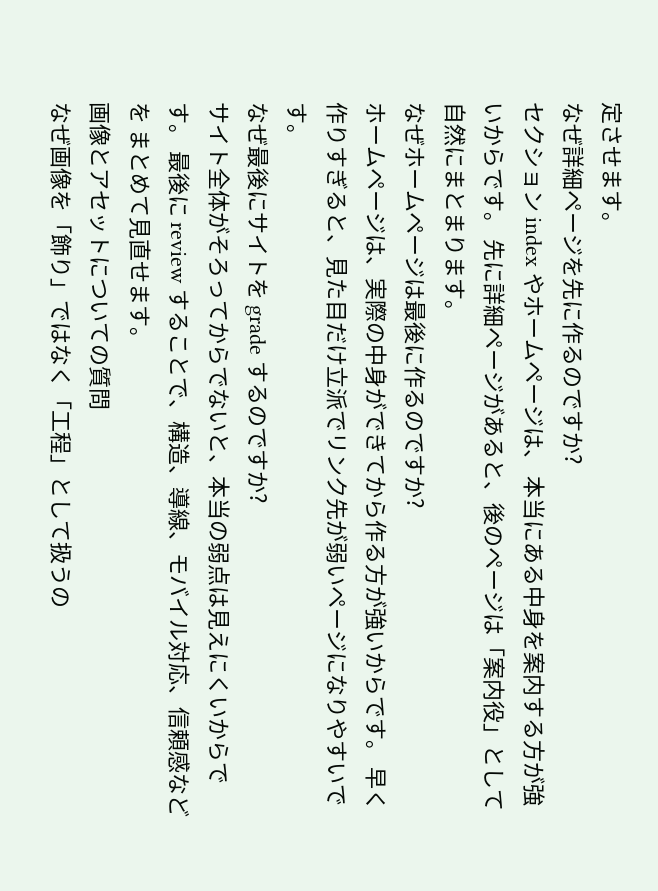定させます。
なぜ詳細ページを先に作るのですか?
セクション index やホームページは、 本当にある中身を案内する方が強いからです。 先に詳細ページがあると、後のページは「案内役」として自然にまとまります。
なぜホームページは最後に作るのですか?
ホームページは、実際の中身ができてから作る方が強いからです。 早く作りすぎると、見た目だけ立派でリンク先が弱いページになりやすいです。
なぜ最後にサイトを grade するのですか?
サイト全体がそろってからでないと、本当の弱点は見えにくいからです。 最後に review することで、構造、導線、モバイル対応、信頼感などを まとめて見直せます。
画像とアセットについての質問
なぜ画像を「飾り」ではなく「工程」として扱うの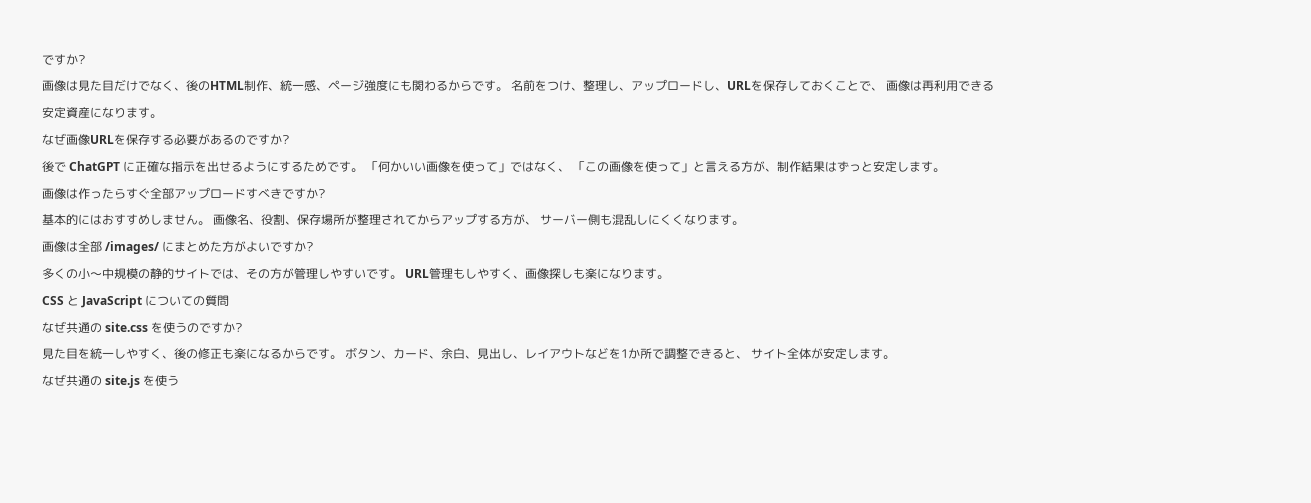ですか?
画像は見た目だけでなく、後のHTML制作、統一感、ページ強度にも関わるからです。 名前をつけ、整理し、アップロードし、URLを保存しておくことで、 画像は再利用できる安定資産になります。
なぜ画像URLを保存する必要があるのですか?
後で ChatGPT に正確な指示を出せるようにするためです。 「何かいい画像を使って」ではなく、 「この画像を使って」と言える方が、制作結果はずっと安定します。
画像は作ったらすぐ全部アップロードすべきですか?
基本的にはおすすめしません。 画像名、役割、保存場所が整理されてからアップする方が、 サーバー側も混乱しにくくなります。
画像は全部 /images/ にまとめた方がよいですか?
多くの小〜中規模の静的サイトでは、その方が管理しやすいです。 URL管理もしやすく、画像探しも楽になります。
CSS と JavaScript についての質問
なぜ共通の site.css を使うのですか?
見た目を統一しやすく、後の修正も楽になるからです。 ボタン、カード、余白、見出し、レイアウトなどを1か所で調整できると、 サイト全体が安定します。
なぜ共通の site.js を使う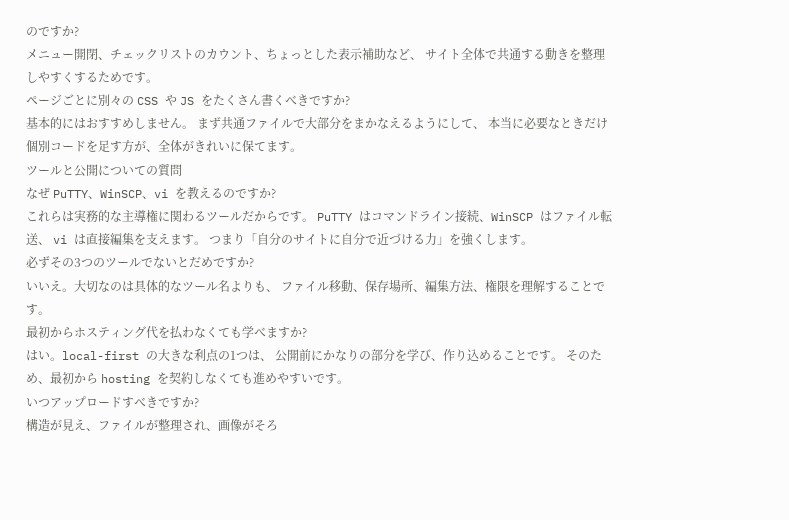のですか?
メニュー開閉、チェックリストのカウント、ちょっとした表示補助など、 サイト全体で共通する動きを整理しやすくするためです。
ページごとに別々の CSS や JS をたくさん書くべきですか?
基本的にはおすすめしません。 まず共通ファイルで大部分をまかなえるようにして、 本当に必要なときだけ個別コードを足す方が、全体がきれいに保てます。
ツールと公開についての質問
なぜ PuTTY、WinSCP、vi を教えるのですか?
これらは実務的な主導権に関わるツールだからです。 PuTTY はコマンドライン接続、WinSCP はファイル転送、 vi は直接編集を支えます。 つまり「自分のサイトに自分で近づける力」を強くします。
必ずその3つのツールでないとだめですか?
いいえ。大切なのは具体的なツール名よりも、 ファイル移動、保存場所、編集方法、権限を理解することです。
最初からホスティング代を払わなくても学べますか?
はい。local-first の大きな利点の1つは、 公開前にかなりの部分を学び、作り込めることです。 そのため、最初から hosting を契約しなくても進めやすいです。
いつアップロードすべきですか?
構造が見え、ファイルが整理され、画像がそろ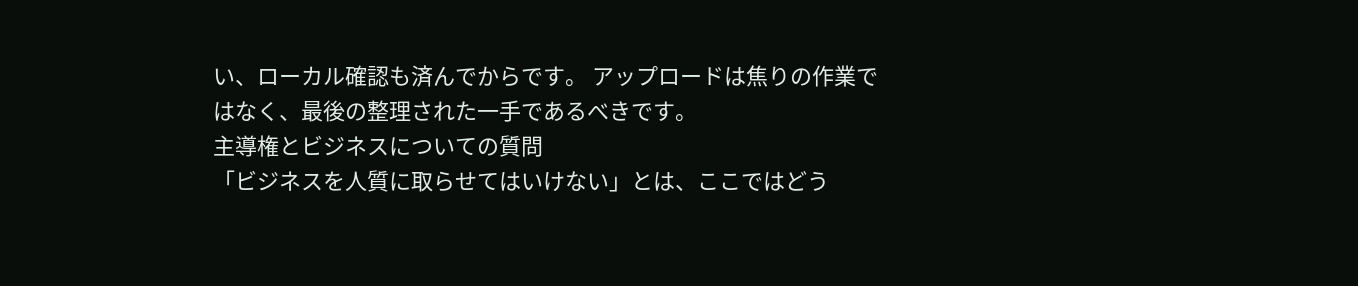い、ローカル確認も済んでからです。 アップロードは焦りの作業ではなく、最後の整理された一手であるべきです。
主導権とビジネスについての質問
「ビジネスを人質に取らせてはいけない」とは、ここではどう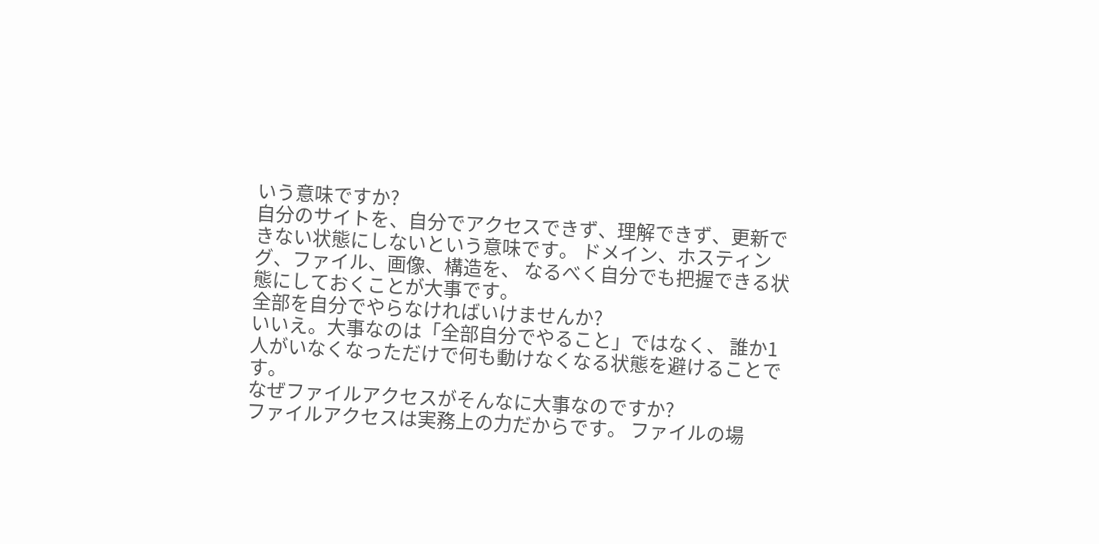いう意味ですか?
自分のサイトを、自分でアクセスできず、理解できず、更新できない状態にしないという意味です。 ドメイン、ホスティング、ファイル、画像、構造を、 なるべく自分でも把握できる状態にしておくことが大事です。
全部を自分でやらなければいけませんか?
いいえ。大事なのは「全部自分でやること」ではなく、 誰か1人がいなくなっただけで何も動けなくなる状態を避けることです。
なぜファイルアクセスがそんなに大事なのですか?
ファイルアクセスは実務上の力だからです。 ファイルの場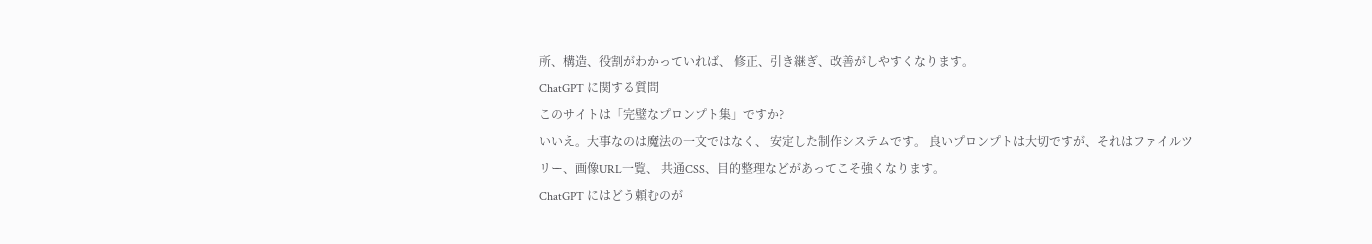所、構造、役割がわかっていれば、 修正、引き継ぎ、改善がしやすくなります。
ChatGPT に関する質問
このサイトは「完璧なプロンプト集」ですか?
いいえ。大事なのは魔法の一文ではなく、 安定した制作システムです。 良いプロンプトは大切ですが、それはファイルツリー、画像URL一覧、 共通CSS、目的整理などがあってこそ強くなります。
ChatGPT にはどう頼むのが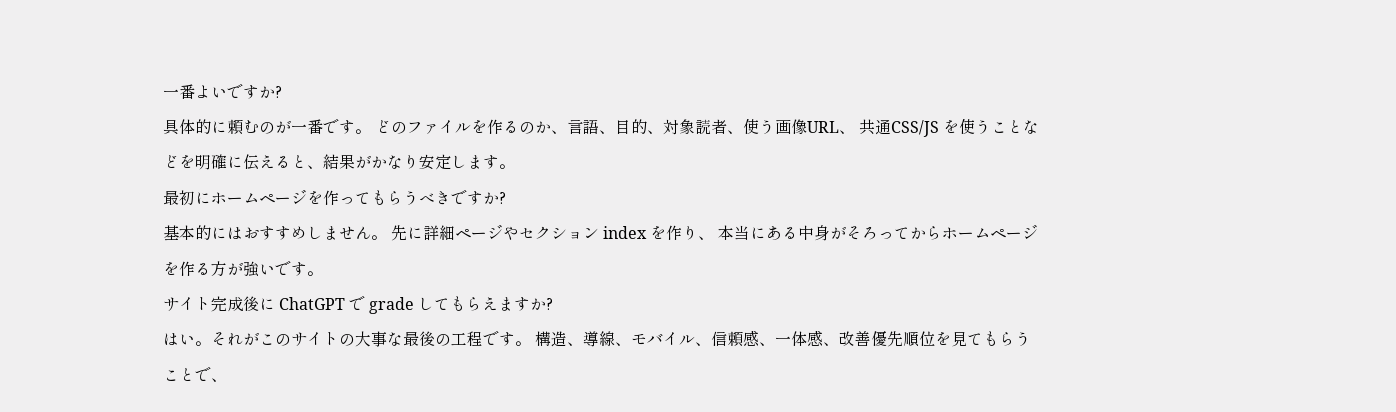一番よいですか?
具体的に頼むのが一番です。 どのファイルを作るのか、言語、目的、対象読者、使う画像URL、 共通CSS/JS を使うことなどを明確に伝えると、結果がかなり安定します。
最初にホームページを作ってもらうべきですか?
基本的にはおすすめしません。 先に詳細ページやセクション index を作り、 本当にある中身がそろってからホームページを作る方が強いです。
サイト完成後に ChatGPT で grade してもらえますか?
はい。それがこのサイトの大事な最後の工程です。 構造、導線、モバイル、信頼感、一体感、改善優先順位を見てもらうことで、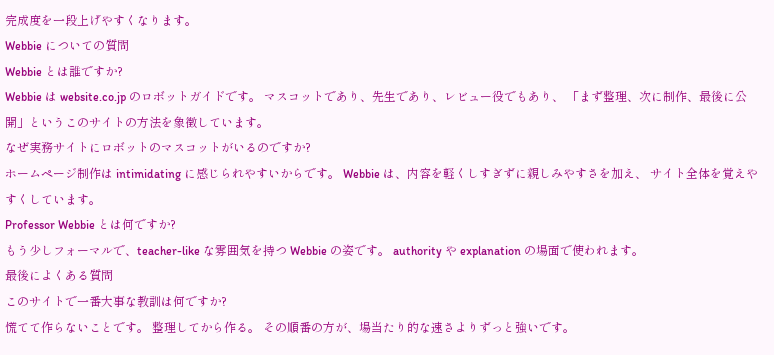完成度を一段上げやすくなります。
Webbie についての質問
Webbie とは誰ですか?
Webbie は website.co.jp のロボットガイドです。 マスコットであり、先生であり、レビュー役でもあり、 「まず整理、次に制作、最後に公開」というこのサイトの方法を象徴しています。
なぜ実務サイトにロボットのマスコットがいるのですか?
ホームページ制作は intimidating に感じられやすいからです。 Webbie は、内容を軽くしすぎずに親しみやすさを加え、 サイト全体を覚えやすくしています。
Professor Webbie とは何ですか?
もう少しフォーマルで、teacher-like な雰囲気を持つ Webbie の姿です。 authority や explanation の場面で使われます。
最後によくある質問
このサイトで一番大事な教訓は何ですか?
慌てて作らないことです。 整理してから作る。 その順番の方が、場当たり的な速さよりずっと強いです。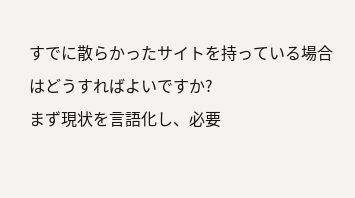すでに散らかったサイトを持っている場合はどうすればよいですか?
まず現状を言語化し、必要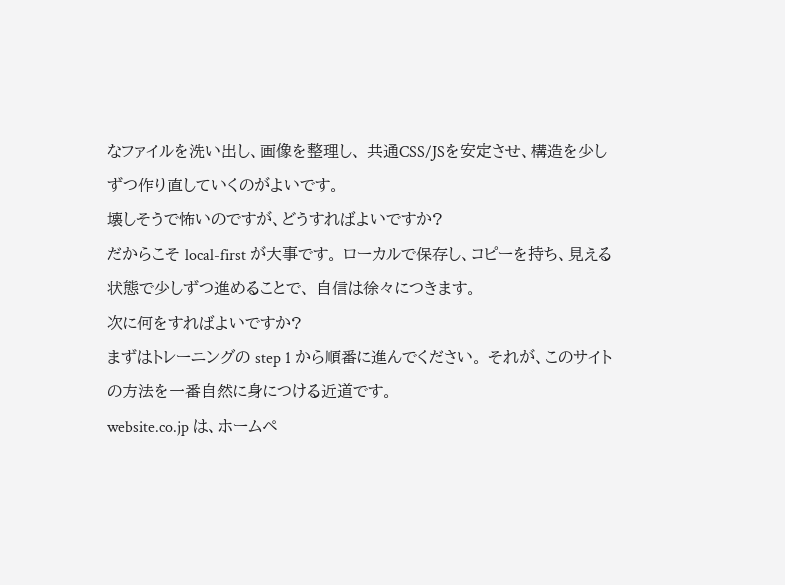なファイルを洗い出し、画像を整理し、 共通CSS/JSを安定させ、構造を少しずつ作り直していくのがよいです。
壊しそうで怖いのですが、どうすればよいですか?
だからこそ local-first が大事です。 ローカルで保存し、コピーを持ち、見える状態で少しずつ進めることで、 自信は徐々につきます。
次に何をすればよいですか?
まずはトレーニングの step 1 から順番に進んでください。 それが、このサイトの方法を一番自然に身につける近道です。
website.co.jp は、ホームペ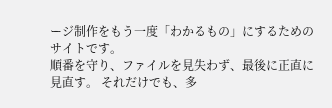ージ制作をもう一度「わかるもの」にするためのサイトです。
順番を守り、ファイルを見失わず、最後に正直に見直す。 それだけでも、多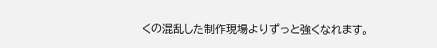くの混乱した制作現場よりずっと強くなれます。